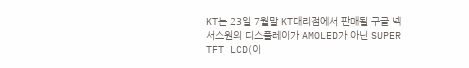KT는 23일 7월말 KT대리점에서 판매될 구글 넥서스원의 디스플레이가 AMOLED가 아닌 SUPER TFT LCD(이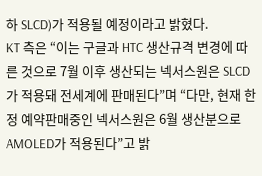하 SLCD)가 적용될 예정이라고 밝혔다.
KT 측은 “이는 구글과 HTC 생산규격 변경에 따른 것으로 7월 이후 생산되는 넥서스원은 SLCD가 적용돼 전세계에 판매된다”며 “다만, 현재 한정 예약판매중인 넥서스원은 6월 생산분으로 AMOLED가 적용된다”고 밝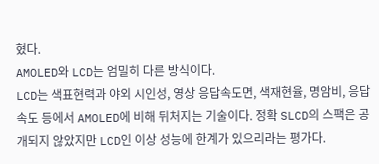혔다.
AMOLED와 LCD는 엄밀히 다른 방식이다.
LCD는 색표현력과 야외 시인성, 영상 응답속도면, 색재현율, 명암비, 응답속도 등에서 AMOLED에 비해 뒤처지는 기술이다. 정확 SLCD의 스팩은 공개되지 않았지만 LCD인 이상 성능에 한계가 있으리라는 평가다.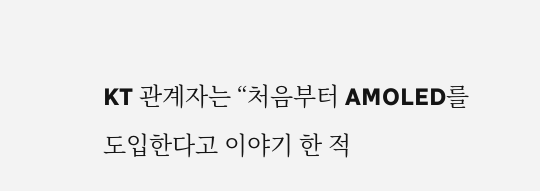KT 관계자는 “처음부터 AMOLED를 도입한다고 이야기 한 적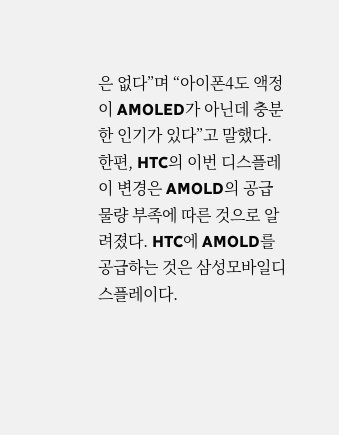은 없다”며 “아이폰4도 액정이 AMOLED가 아닌데 충분한 인기가 있다”고 말했다.
한편, HTC의 이번 디스플레이 변경은 AMOLD의 공급 물량 부족에 따른 것으로 알려졌다. HTC에 AMOLD를 공급하는 것은 삼성모바일디스플레이다.